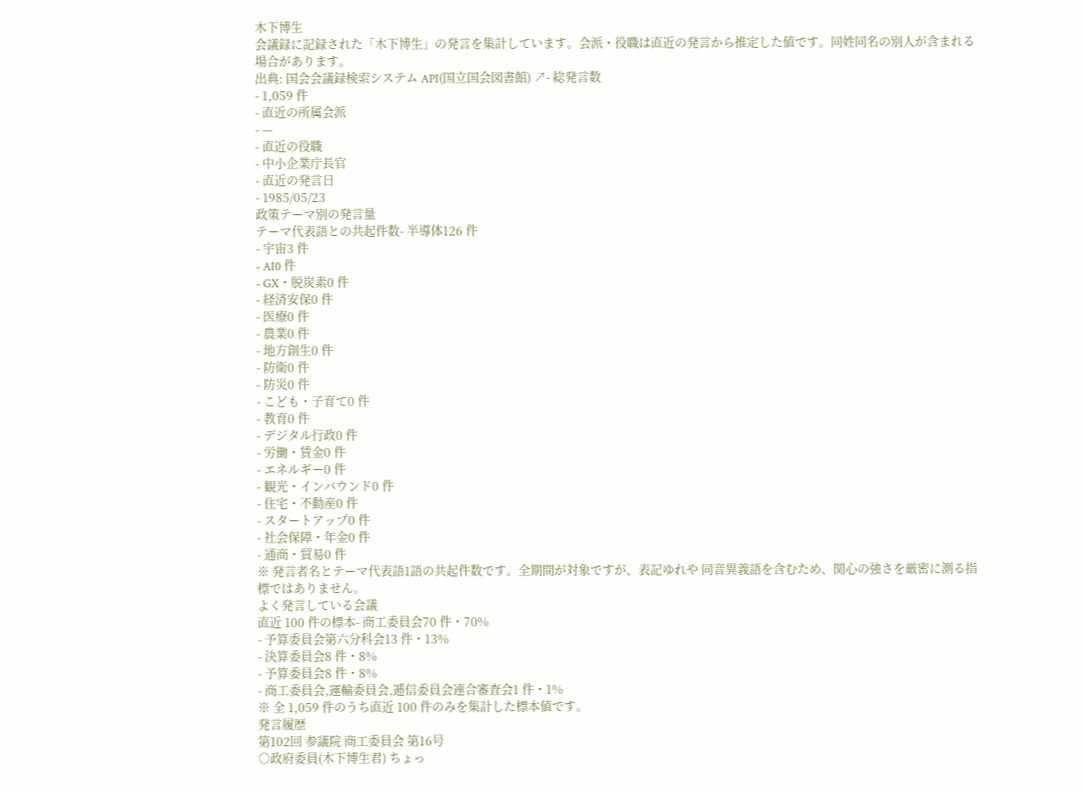木下博生
会議録に記録された「木下博生」の発言を集計しています。会派・役職は直近の発言から推定した値です。同姓同名の別人が含まれる場合があります。
出典: 国会会議録検索システム API(国立国会図書館) ↗- 総発言数
- 1,059 件
- 直近の所属会派
- —
- 直近の役職
- 中小企業庁長官
- 直近の発言日
- 1985/05/23
政策テーマ別の発言量
テーマ代表語との共起件数- 半導体126 件
- 宇宙3 件
- AI0 件
- GX・脱炭素0 件
- 経済安保0 件
- 医療0 件
- 農業0 件
- 地方創生0 件
- 防衛0 件
- 防災0 件
- こども・子育て0 件
- 教育0 件
- デジタル行政0 件
- 労働・賃金0 件
- エネルギー0 件
- 観光・インバウンド0 件
- 住宅・不動産0 件
- スタートアップ0 件
- 社会保障・年金0 件
- 通商・貿易0 件
※ 発言者名とテーマ代表語1語の共起件数です。全期間が対象ですが、表記ゆれや 同音異義語を含むため、関心の強さを厳密に測る指標ではありません。
よく発言している会議
直近 100 件の標本- 商工委員会70 件・70%
- 予算委員会第六分科会13 件・13%
- 決算委員会8 件・8%
- 予算委員会8 件・8%
- 商工委員会,運輸委員会,逓信委員会連合審査会1 件・1%
※ 全 1,059 件のうち直近 100 件のみを集計した標本値です。
発言履歴
第102回 参議院 商工委員会 第16号
○政府委員(木下博生君) ちょっ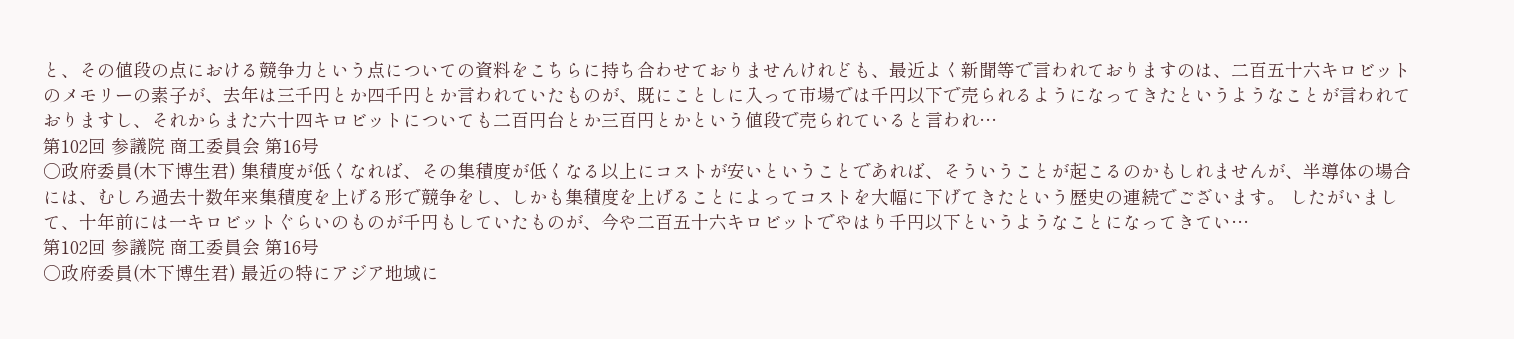と、その値段の点における競争力という点についての資料をこちらに持ち合わせておりませんけれども、最近よく新聞等で言われておりますのは、二百五十六キロビットのメモリーの素子が、去年は三千円とか四千円とか言われていたものが、既にことしに入って市場では千円以下で売られるようになってきたというようなことが言われておりますし、それからまた六十四キロビットについても二百円台とか三百円とかという値段で売られていると言われ…
第102回 参議院 商工委員会 第16号
○政府委員(木下博生君) 集積度が低くなれば、その集積度が低くなる以上にコストが安いということであれば、そういうことが起こるのかもしれませんが、半導体の場合には、むしろ過去十数年来集積度を上げる形で競争をし、しかも集積度を上げることによってコストを大幅に下げてきたという歴史の連続でございます。 したがいまして、十年前には一キロビットぐらいのものが千円もしていたものが、今や二百五十六キロビットでやはり千円以下というようなことになってきてい…
第102回 参議院 商工委員会 第16号
○政府委員(木下博生君) 最近の特にアジア地域に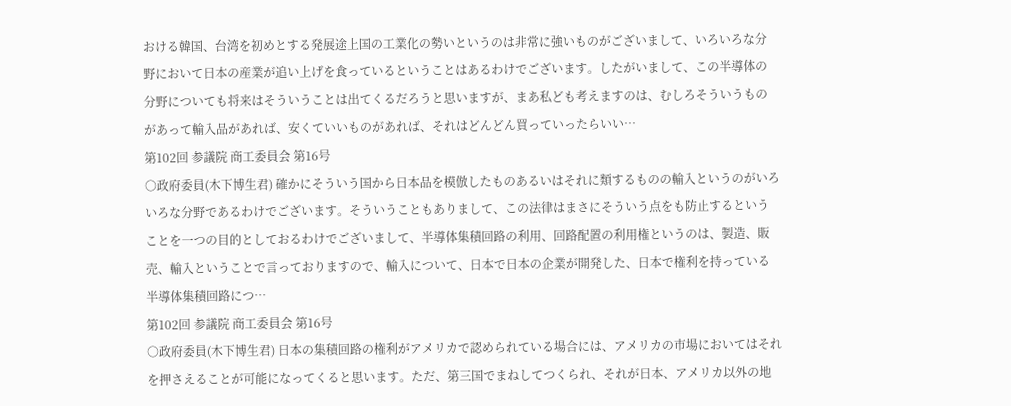おける韓国、台湾を初めとする発展途上国の工業化の勢いというのは非常に強いものがございまして、いろいろな分野において日本の産業が追い上げを食っているということはあるわけでございます。したがいまして、この半導体の分野についても将来はそういうことは出てくるだろうと思いますが、まあ私ども考えますのは、むしろそういうものがあって輸入品があれば、安くていいものがあれば、それはどんどん買っていったらいい…
第102回 参議院 商工委員会 第16号
○政府委員(木下博生君) 確かにそういう国から日本品を模倣したものあるいはそれに類するものの輸入というのがいろいろな分野であるわけでございます。そういうこともありまして、この法律はまさにそういう点をも防止するということを一つの目的としておるわけでございまして、半導体集積回路の利用、回路配置の利用権というのは、製造、販売、輸入ということで言っておりますので、輸入について、日本で日本の企業が開発した、日本で権利を持っている半導体集積回路につ…
第102回 参議院 商工委員会 第16号
○政府委員(木下博生君) 日本の集積回路の権利がアメリカで認められている場合には、アメリカの市場においてはそれを押さえることが可能になってくると思います。ただ、第三国でまねしてつくられ、それが日本、アメリカ以外の地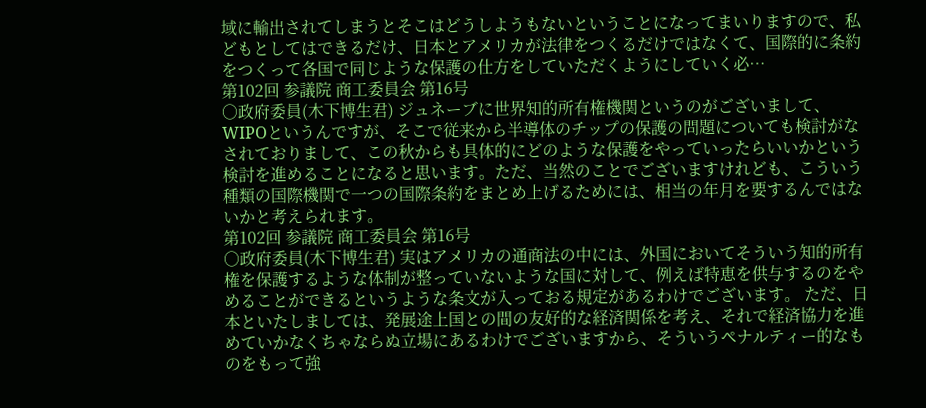域に輸出されてしまうとそこはどうしようもないということになってまいりますので、私どもとしてはできるだけ、日本とアメリカが法律をつくるだけではなくて、国際的に条約をつくって各国で同じような保護の仕方をしていただくようにしていく必…
第102回 参議院 商工委員会 第16号
○政府委員(木下博生君) ジュネーブに世界知的所有権機関というのがございまして、WIPOというんですが、そこで従来から半導体のチップの保護の問題についても検討がなされておりまして、この秋からも具体的にどのような保護をやっていったらいいかという検討を進めることになると思います。ただ、当然のことでございますけれども、こういう種類の国際機関で一つの国際条約をまとめ上げるためには、相当の年月を要するんではないかと考えられます。
第102回 参議院 商工委員会 第16号
○政府委員(木下博生君) 実はアメリカの通商法の中には、外国においてそういう知的所有権を保護するような体制が整っていないような国に対して、例えば特恵を供与するのをやめることができるというような条文が入っておる規定があるわけでございます。 ただ、日本といたしましては、発展途上国との間の友好的な経済関係を考え、それで経済協力を進めていかなくちゃならぬ立場にあるわけでございますから、そういうペナルティー的なものをもって強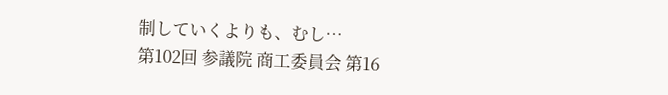制していくよりも、むし…
第102回 参議院 商工委員会 第16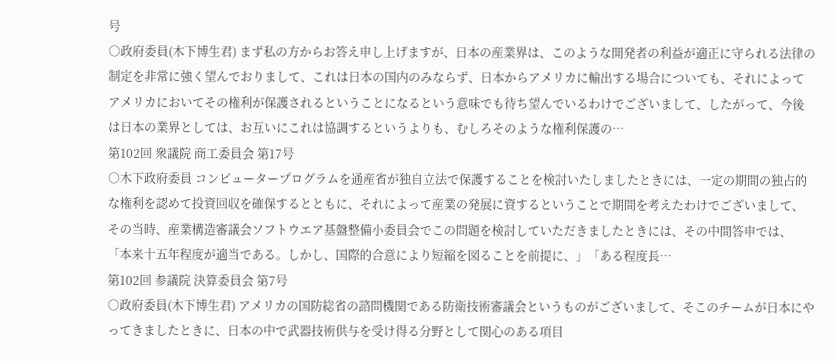号
○政府委員(木下博生君) まず私の方からお答え申し上げますが、日本の産業界は、このような開発者の利益が適正に守られる法律の制定を非常に強く望んでおりまして、これは日本の国内のみならず、日本からアメリカに輸出する場合についても、それによってアメリカにおいてその権利が保護されるということになるという意味でも待ち望んでいるわけでございまして、したがって、今後 は日本の業界としては、お互いにこれは協調するというよりも、むしろそのような権利保護の…
第102回 衆議院 商工委員会 第17号
○木下政府委員 コンピュータープログラムを通産省が独自立法で保護することを検討いたしましたときには、一定の期間の独占的な権利を認めて投資回収を確保するとともに、それによって産業の発展に資するということで期間を考えたわけでございまして、その当時、産業構造審議会ソフトウエア基盤整備小委員会でこの問題を検討していただきましたときには、その中間答申では、「本来十五年程度が適当である。しかし、国際的合意により短縮を図ることを前提に、」「ある程度長…
第102回 参議院 決算委員会 第7号
○政府委員(木下博生君) アメリカの国防総省の諮問機関である防衛技術審議会というものがございまして、そこのチームが日本にやってきましたときに、日本の中で武器技術供与を受け得る分野として関心のある項目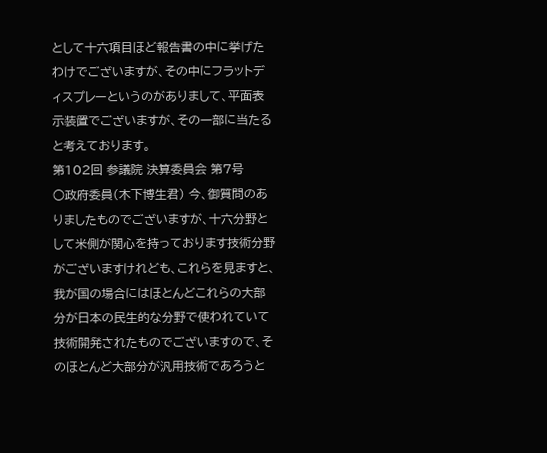として十六項目ほど報告書の中に挙げたわけでございますが、その中にフラットディスプレーというのがありまして、平面表示装置でございますが、その一部に当たると考えております。
第102回 参議院 決算委員会 第7号
○政府委員(木下博生君) 今、御質問のありましたものでございますが、十六分野として米側が関心を持っております技術分野がございますけれども、これらを見ますと、我が国の場合にはほとんどこれらの大部分が日本の民生的な分野で使われていて技術開発されたものでございますので、そのほとんど大部分が汎用技術であろうと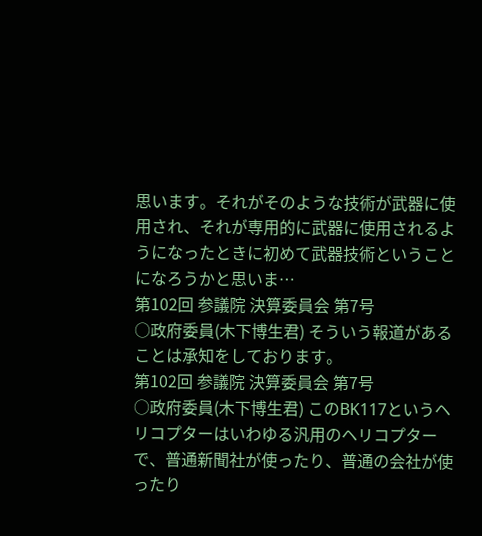思います。それがそのような技術が武器に使用され、それが専用的に武器に使用されるようになったときに初めて武器技術ということになろうかと思いま…
第102回 参議院 決算委員会 第7号
○政府委員(木下博生君) そういう報道があることは承知をしております。
第102回 参議院 決算委員会 第7号
○政府委員(木下博生君) このBK117というヘリコプターはいわゆる汎用のヘリコプターで、普通新聞社が使ったり、普通の会社が使ったり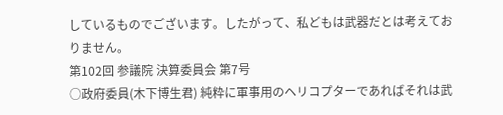しているものでございます。したがって、私どもは武器だとは考えておりません。
第102回 参議院 決算委員会 第7号
○政府委員(木下博生君) 純粋に軍事用のヘリコプターであればそれは武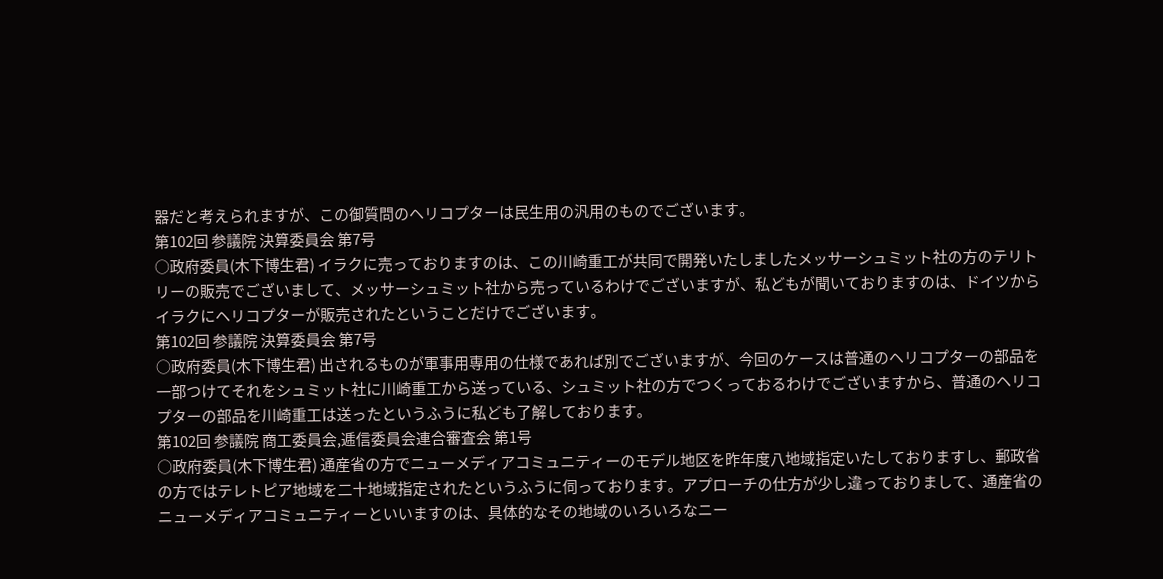器だと考えられますが、この御質問のヘリコプターは民生用の汎用のものでございます。
第102回 参議院 決算委員会 第7号
○政府委員(木下博生君) イラクに売っておりますのは、この川崎重工が共同で開発いたしましたメッサーシュミット社の方のテリトリーの販売でございまして、メッサーシュミット社から売っているわけでございますが、私どもが聞いておりますのは、ドイツからイラクにヘリコプターが販売されたということだけでございます。
第102回 参議院 決算委員会 第7号
○政府委員(木下博生君) 出されるものが軍事用専用の仕様であれば別でございますが、今回のケースは普通のヘリコプターの部品を一部つけてそれをシュミット社に川崎重工から送っている、シュミット社の方でつくっておるわけでございますから、普通のヘリコプターの部品を川崎重工は送ったというふうに私ども了解しております。
第102回 参議院 商工委員会,逓信委員会連合審査会 第1号
○政府委員(木下博生君) 通産省の方でニューメディアコミュニティーのモデル地区を昨年度八地域指定いたしておりますし、郵政省の方ではテレトピア地域を二十地域指定されたというふうに伺っております。アプローチの仕方が少し違っておりまして、通産省のニューメディアコミュニティーといいますのは、具体的なその地域のいろいろなニー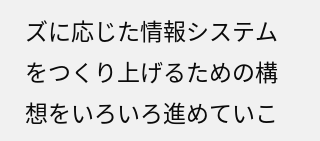ズに応じた情報システムをつくり上げるための構想をいろいろ進めていこ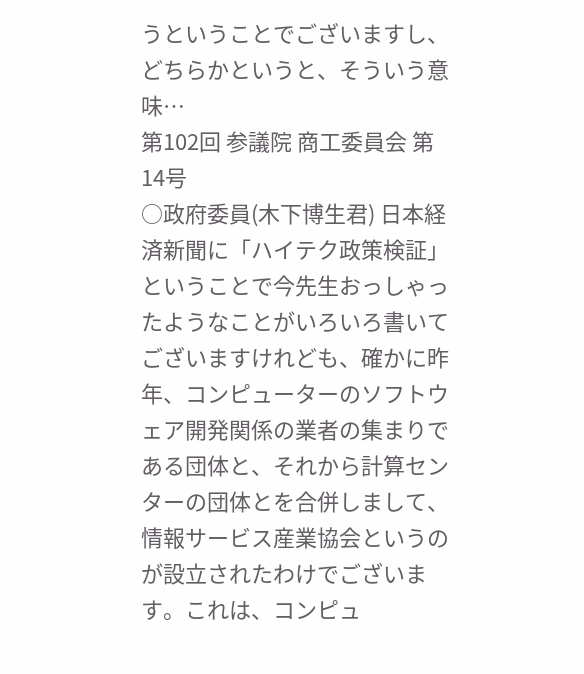うということでございますし、どちらかというと、そういう意味…
第102回 参議院 商工委員会 第14号
○政府委員(木下博生君) 日本経済新聞に「ハイテク政策検証」ということで今先生おっしゃったようなことがいろいろ書いてございますけれども、確かに昨年、コンピューターのソフトウェア開発関係の業者の集まりである団体と、それから計算センターの団体とを合併しまして、情報サービス産業協会というのが設立されたわけでございます。これは、コンピュ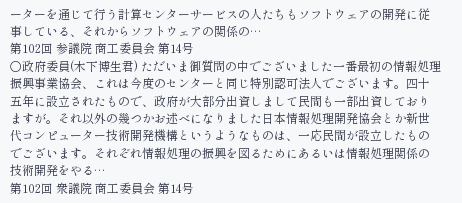ーターを通じて行う計算センターサービスの人たちもソフトウェアの開発に従事している、それからソフトウェアの関係の…
第102回 参議院 商工委員会 第14号
○政府委員(木下博生君) ただいま御質問の中でございました一番最初の情報処理振興事業協会、これは今度のセンターと同じ特別認可法人でございます。四十五年に設立されたもので、政府が大部分出資しまして民間も一部出資しておりますが。それ以外の幾つかお述べになりました日本情報処理開発協会とか新世代コンピューター技術開発機構というようなものは、一応民間が設立したものでございます。それぞれ情報処理の振興を図るためにあるいは情報処理関係の技術開発をやる…
第102回 衆議院 商工委員会 第14号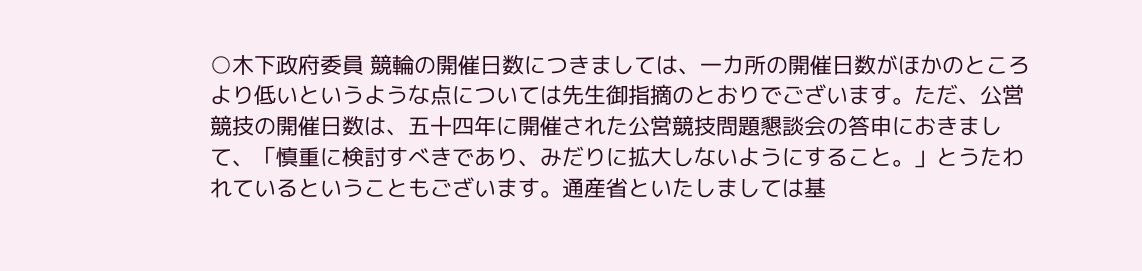○木下政府委員 競輪の開催日数につきましては、一カ所の開催日数がほかのところより低いというような点については先生御指摘のとおりでございます。ただ、公営競技の開催日数は、五十四年に開催された公営競技問題懇談会の答申におきまして、「慎重に検討すべきであり、みだりに拡大しないようにすること。」とうたわれているということもございます。通産省といたしましては基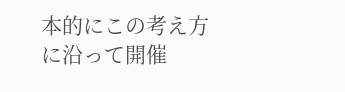本的にこの考え方に沿って開催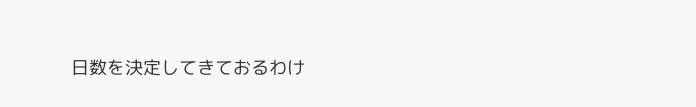日数を決定してきておるわけ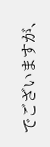でございますが、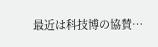最近は科技博の協賛…